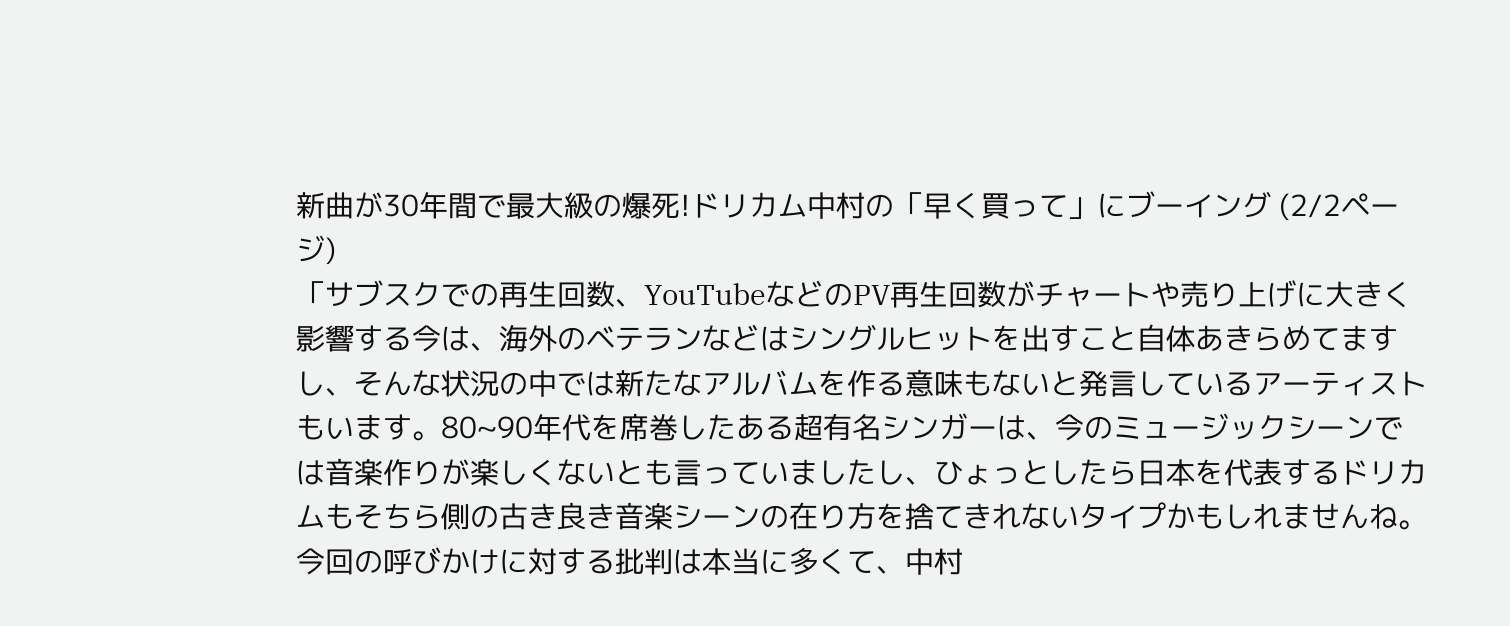新曲が30年間で最大級の爆死!ドリカム中村の「早く買って」にブーイング (2/2ページ)
「サブスクでの再生回数、YouTubeなどのPV再生回数がチャートや売り上げに大きく影響する今は、海外のベテランなどはシングルヒットを出すこと自体あきらめてますし、そんな状況の中では新たなアルバムを作る意味もないと発言しているアーティストもいます。80~90年代を席巻したある超有名シンガーは、今のミュージックシーンでは音楽作りが楽しくないとも言っていましたし、ひょっとしたら日本を代表するドリカムもそちら側の古き良き音楽シーンの在り方を捨てきれないタイプかもしれませんね。
今回の呼びかけに対する批判は本当に多くて、中村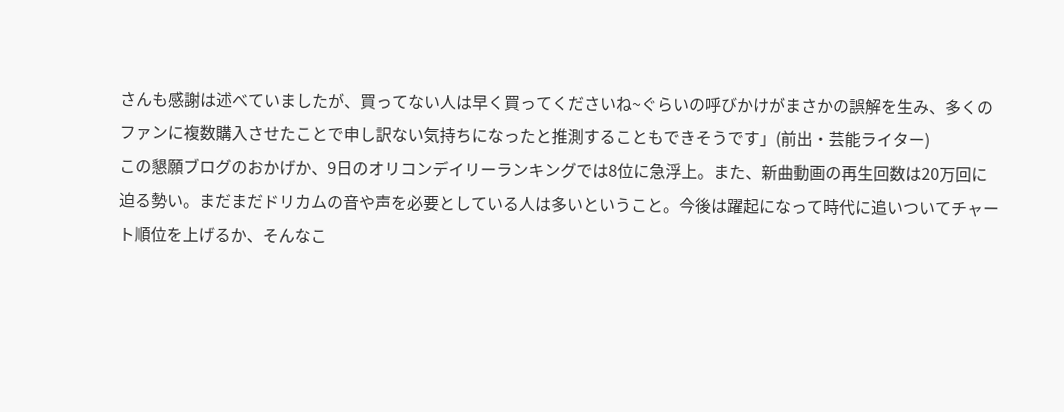さんも感謝は述べていましたが、買ってない人は早く買ってくださいね~ぐらいの呼びかけがまさかの誤解を生み、多くのファンに複数購入させたことで申し訳ない気持ちになったと推測することもできそうです」(前出・芸能ライター)
この懇願ブログのおかげか、9日のオリコンデイリーランキングでは8位に急浮上。また、新曲動画の再生回数は20万回に迫る勢い。まだまだドリカムの音や声を必要としている人は多いということ。今後は躍起になって時代に追いついてチャート順位を上げるか、そんなこ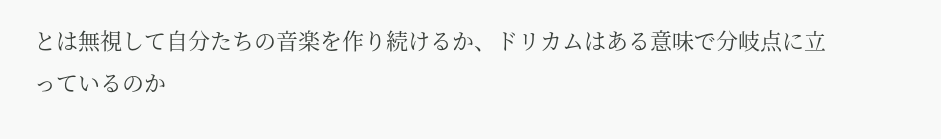とは無視して自分たちの音楽を作り続けるか、ドリカムはある意味で分岐点に立っているのか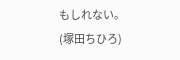もしれない。
(塚田ちひろ)